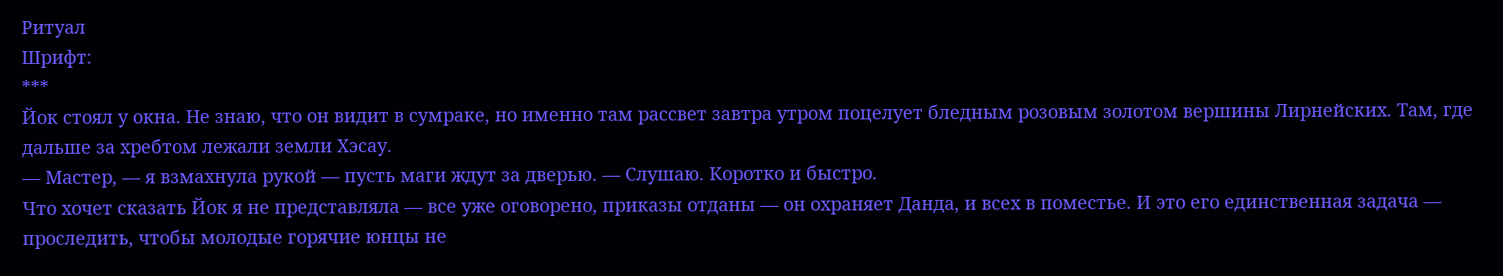Ритуал
Шрифт:
***
Йок стоял у окна. Не знаю, что он видит в сумраке, но именно там рассвет завтра утром поцелует бледным розовым золотом вершины Лирнейских. Там, где дальше за хребтом лежали земли Хэсау.
— Мастер, — я взмахнула рукой — пусть маги ждут за дверью. — Слушаю. Коротко и быстро.
Что хочет сказать Йок я не представляла — все уже оговорено, приказы отданы — он охраняет Данда, и всех в поместье. И это его единственная задача — проследить, чтобы молодые горячие юнцы не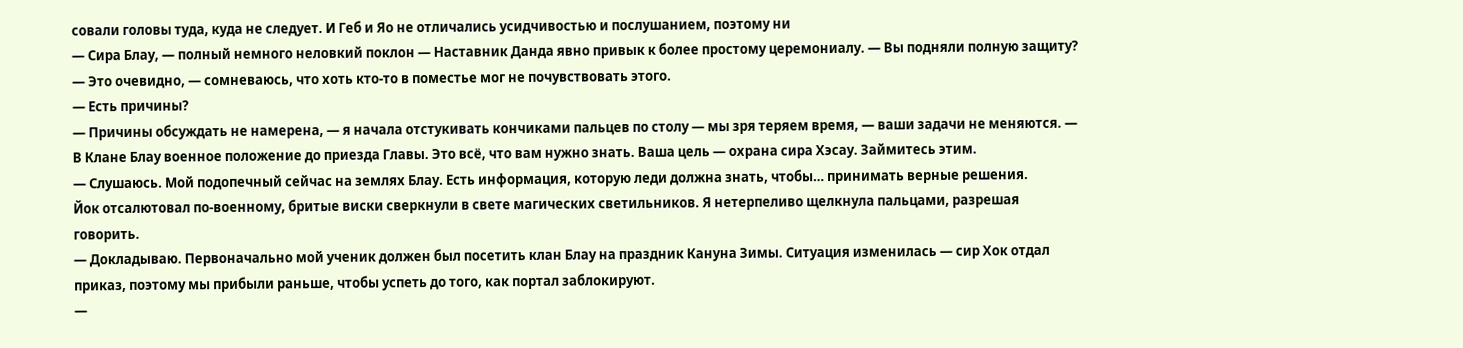совали головы туда, куда не следует. И Геб и Яо не отличались усидчивостью и послушанием, поэтому ни
— Сира Блау, — полный немного неловкий поклон — Наставник Данда явно привык к более простому церемониалу. — Вы подняли полную защиту?
— Это очевидно, — сомневаюсь, что хоть кто-то в поместье мог не почувствовать этого.
— Есть причины?
— Причины обсуждать не намерена, — я начала отстукивать кончиками пальцев по столу — мы зря теряем время, — ваши задачи не меняются. — В Клане Блау военное положение до приезда Главы. Это всё, что вам нужно знать. Ваша цель — охрана сира Хэсау. Займитесь этим.
— Слушаюсь. Мой подопечный сейчас на землях Блау. Есть информация, которую леди должна знать, чтобы… принимать верные решения.
Йок отсалютовал по-военному, бритые виски сверкнули в свете магических светильников. Я нетерпеливо щелкнула пальцами, разрешая говорить.
— Докладываю. Первоначально мой ученик должен был посетить клан Блау на праздник Кануна Зимы. Ситуация изменилась — сир Хок отдал приказ, поэтому мы прибыли раньше, чтобы успеть до того, как портал заблокируют.
—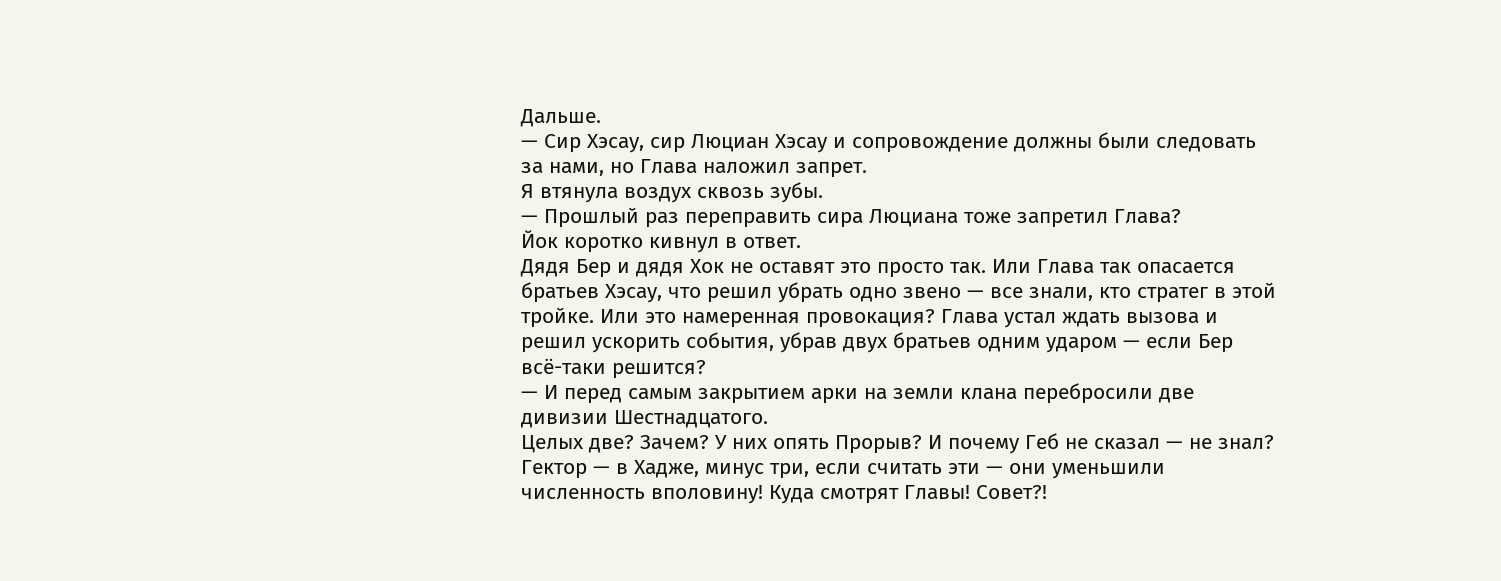Дальше.
— Сир Хэсау, сир Люциан Хэсау и сопровождение должны были следовать за нами, но Глава наложил запрет.
Я втянула воздух сквозь зубы.
— Прошлый раз переправить сира Люциана тоже запретил Глава?
Йок коротко кивнул в ответ.
Дядя Бер и дядя Хок не оставят это просто так. Или Глава так опасается братьев Хэсау, что решил убрать одно звено — все знали, кто стратег в этой тройке. Или это намеренная провокация? Глава устал ждать вызова и решил ускорить события, убрав двух братьев одним ударом — если Бер всё-таки решится?
— И перед самым закрытием арки на земли клана перебросили две дивизии Шестнадцатого.
Целых две? Зачем? У них опять Прорыв? И почему Геб не сказал — не знал? Гектор — в Хадже, минус три, если считать эти — они уменьшили численность вполовину! Куда смотрят Главы! Совет?!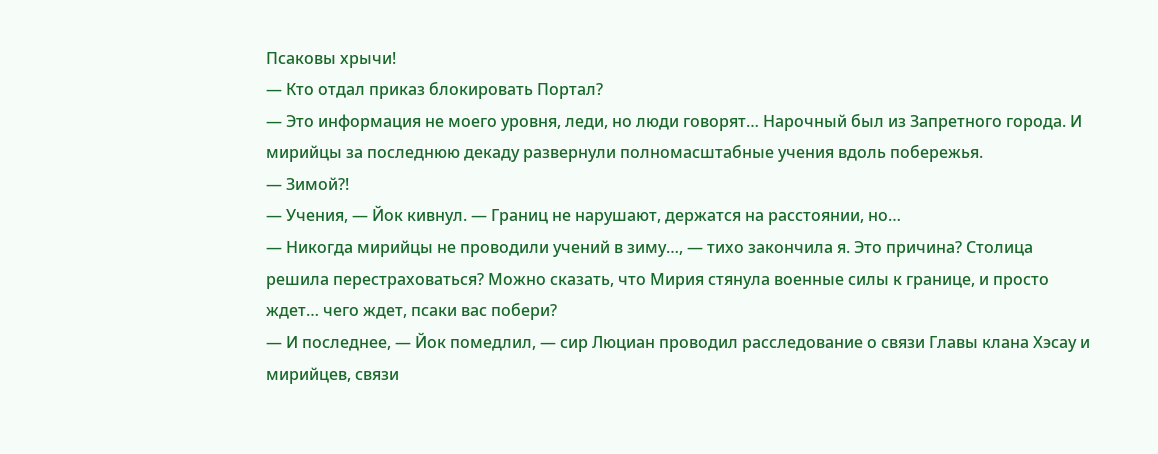Псаковы хрычи!
— Кто отдал приказ блокировать Портал?
— Это информация не моего уровня, леди, но люди говорят… Нарочный был из Запретного города. И мирийцы за последнюю декаду развернули полномасштабные учения вдоль побережья.
— Зимой?!
— Учения, — Йок кивнул. — Границ не нарушают, держатся на расстоянии, но…
— Никогда мирийцы не проводили учений в зиму…, — тихо закончила я. Это причина? Столица решила перестраховаться? Можно сказать, что Мирия стянула военные силы к границе, и просто ждет… чего ждет, псаки вас побери?
— И последнее, — Йок помедлил, — сир Люциан проводил расследование о связи Главы клана Хэсау и мирийцев, связи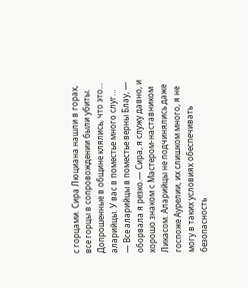с горцами. Сира Люциана нашли в горах, все горцы в сопровождении были убиты. Допрошенные в общине клялись, что это… аларийцы. У вас в поместье много слуг…
— Все аларийцы в поместье верны Блау, —
оборвала я резко.— Сира, я служу давно, и хорошо знаком с Мастером-наставником Ликасом. Аларийцы не подчинялись даже госпоже Аурелии, их слишком много, я не могу в таких условиях обеспечивать безопасность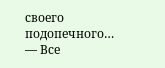своего подопечного…
— Все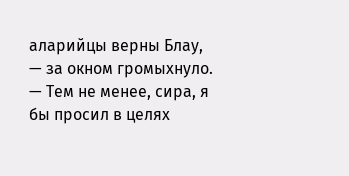аларийцы верны Блау, — за окном громыхнуло.
— Тем не менее, сира, я бы просил в целях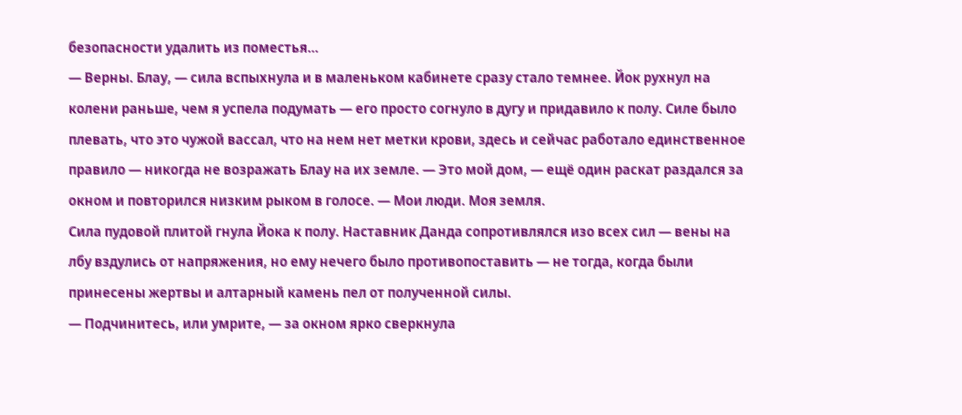безопасности удалить из поместья…
— Верны. Блау, — сила вспыхнула и в маленьком кабинете сразу стало темнее. Йок рухнул на колени раньше, чем я успела подумать — его просто согнуло в дугу и придавило к полу. Силе было плевать, что это чужой вассал, что на нем нет метки крови, здесь и сейчас работало единственное правило — никогда не возражать Блау на их земле. — Это мой дом, — ещё один раскат раздался за окном и повторился низким рыком в голосе. — Мои люди. Моя земля.
Сила пудовой плитой гнула Йока к полу. Наставник Данда сопротивлялся изо всех сил — вены на лбу вздулись от напряжения, но ему нечего было противопоставить — не тогда, когда были принесены жертвы и алтарный камень пел от полученной силы.
— Подчинитесь, или умрите, — за окном ярко сверкнула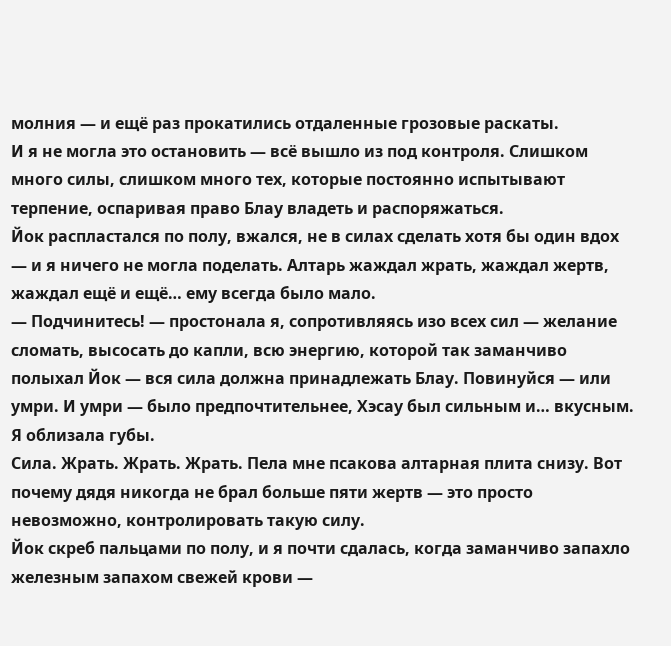молния — и ещё раз прокатились отдаленные грозовые раскаты.
И я не могла это остановить — всё вышло из под контроля. Слишком много силы, слишком много тех, которые постоянно испытывают терпение, оспаривая право Блау владеть и распоряжаться.
Йок распластался по полу, вжался, не в силах сделать хотя бы один вдох — и я ничего не могла поделать. Алтарь жаждал жрать, жаждал жертв, жаждал ещё и ещё… ему всегда было мало.
— Подчинитесь! — простонала я, сопротивляясь изо всех сил — желание сломать, высосать до капли, всю энергию, которой так заманчиво полыхал Йок — вся сила должна принадлежать Блау. Повинуйся — или умри. И умри — было предпочтительнее, Хэсау был сильным и… вкусным.
Я облизала губы.
Сила. Жрать. Жрать. Жрать. Пела мне псакова алтарная плита снизу. Вот почему дядя никогда не брал больше пяти жертв — это просто невозможно, контролировать такую силу.
Йок скреб пальцами по полу, и я почти сдалась, когда заманчиво запахло железным запахом свежей крови —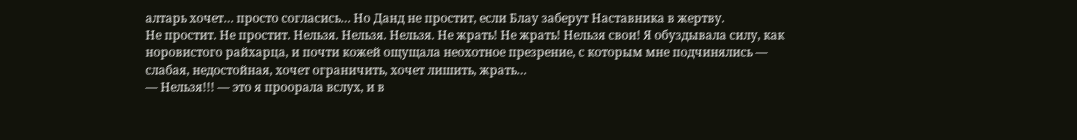алтарь хочет… просто согласись… Но Данд не простит, если Блау заберут Наставника в жертву.
Не простит. Не простит. Нельзя. Нельзя. Нельзя. Не жрать! Не жрать! Нельзя свои! Я обуздывала силу, как норовистого райхарца, и почти кожей ощущала неохотное презрение, с которым мне подчинялись — слабая, недостойная, хочет ограничить, хочет лишить, жрать…
— Нельзя!!! — это я проорала вслух, и в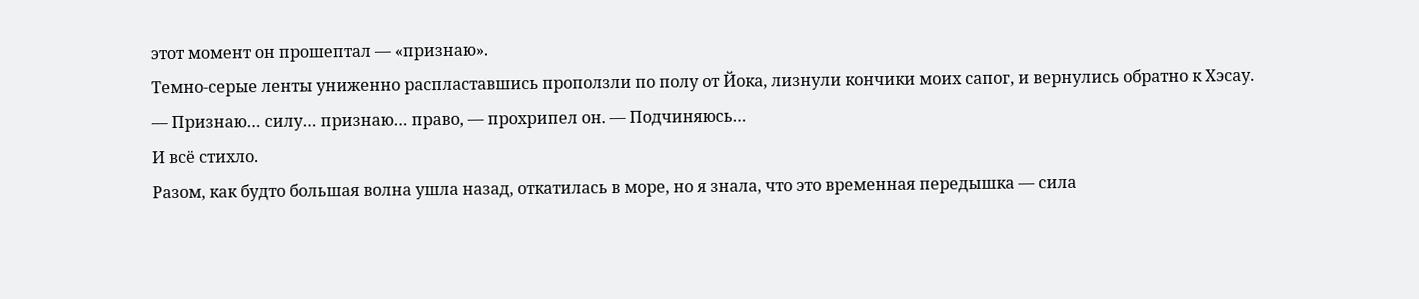этот момент он прошептал — «признаю».
Темно-серые ленты униженно распластавшись проползли по полу от Йока, лизнули кончики моих сапог, и вернулись обратно к Хэсау.
— Признаю… силу… признаю… право, — прохрипел он. — Подчиняюсь…
И всё стихло.
Разом, как будто большая волна ушла назад, откатилась в море, но я знала, что это временная передышка — сила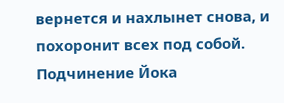вернется и нахлынет снова, и похоронит всех под собой. Подчинение Йока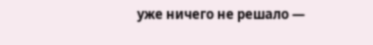уже ничего не решало —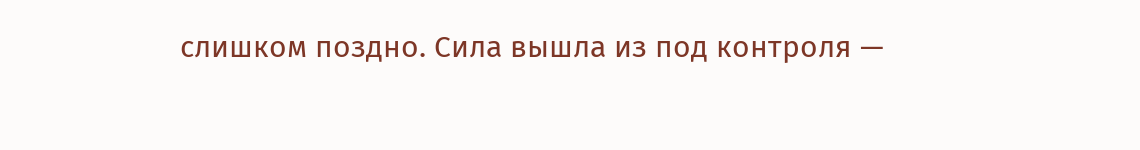слишком поздно. Сила вышла из под контроля —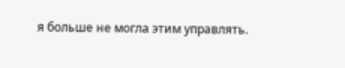я больше не могла этим управлять.